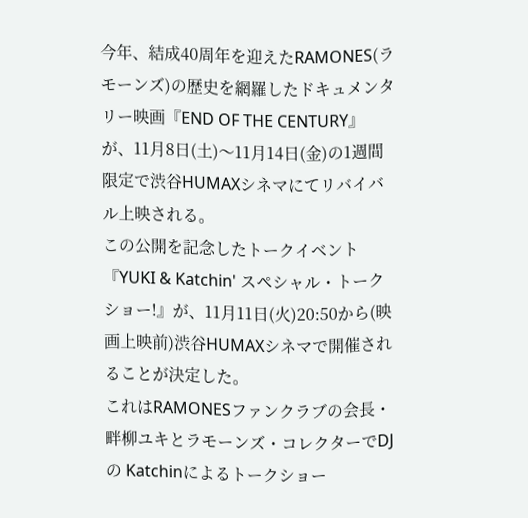今年、結成40周年を迎えたRAMONES(ラモーンズ)の歴史を網羅したドキュメンタリー映画『END OF THE CENTURY』が、11月8日(土)〜11月14日(金)の1週間限定で渋谷HUMAXシネマにてリバイバル上映される。
この公開を記念したトークイベント『YUKI & Katchin' スペシャル・トークショー!』が、11月11日(火)20:50から(映画上映前)渋谷HUMAXシネマで開催されることが決定した。
これはRAMONESファンクラブの会長・畔柳ユキとラモーンズ・コレクターでDJの Katchinによるトークショー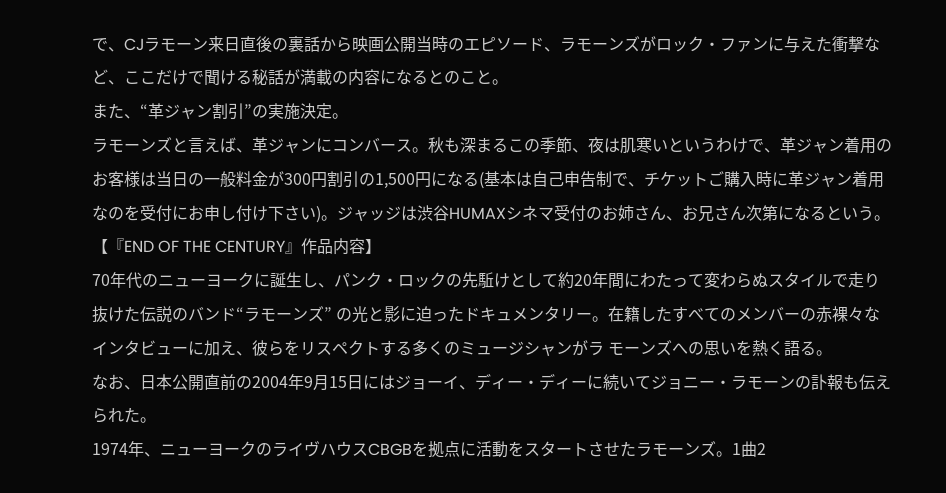で、CJラモーン来日直後の裏話から映画公開当時のエピソード、ラモーンズがロック・ファンに与えた衝撃など、ここだけで聞ける秘話が満載の内容になるとのこと。
また、“革ジャン割引”の実施決定。
ラモーンズと言えば、革ジャンにコンバース。秋も深まるこの季節、夜は肌寒いというわけで、革ジャン着用のお客様は当日の一般料金が300円割引の1,500円になる(基本は自己申告制で、チケットご購入時に革ジャン着用なのを受付にお申し付け下さい)。ジャッジは渋谷HUMAXシネマ受付のお姉さん、お兄さん次第になるという。
【『END OF THE CENTURY』作品内容】
70年代のニューヨークに誕生し、パンク・ロックの先駈けとして約20年間にわたって変わらぬスタイルで走り抜けた伝説のバンド“ラモーンズ” の光と影に迫ったドキュメンタリー。在籍したすべてのメンバーの赤裸々なインタビューに加え、彼らをリスペクトする多くのミュージシャンがラ モーンズへの思いを熱く語る。
なお、日本公開直前の2004年9月15日にはジョーイ、ディー・ディーに続いてジョニー・ラモーンの訃報も伝えられた。
1974年、ニューヨークのライヴハウスCBGBを拠点に活動をスタートさせたラモーンズ。1曲2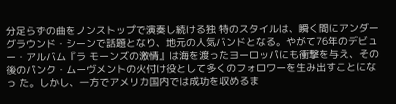分足らずの曲をノンストップで演奏し続ける独 特のスタイルは、瞬く間にアンダーグラウンド・シーンで話題となり、地元の人気バンドとなる。やがて76年のデビュー・アルバム『ラ モーンズの激情』は海を渡ったヨーロッパにも衝撃を与え、その後のパンク・ムーヴメントの火付け役として多くのフォロワーを生み出すことになっ た。しかし、一方でアメリカ国内では成功を収めるま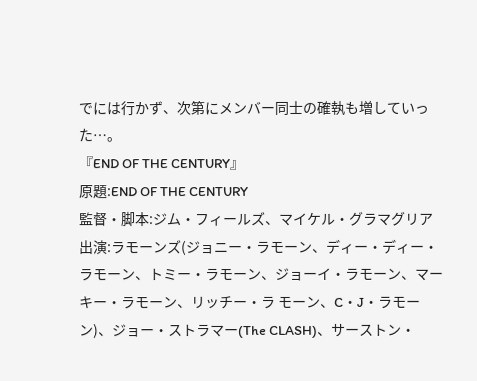でには行かず、次第にメンバー同士の確執も増していった…。
『END OF THE CENTURY』
原題:END OF THE CENTURY
監督・脚本:ジム・フィールズ、マイケル・グラマグリア
出演:ラモーンズ(ジョニー・ラモーン、ディー・ディー・ラモーン、トミー・ラモーン、ジョーイ・ラモーン、マーキー・ラモーン、リッチー・ラ モーン、C・J・ラモーン)、ジョー・ストラマー(The CLASH)、サーストン・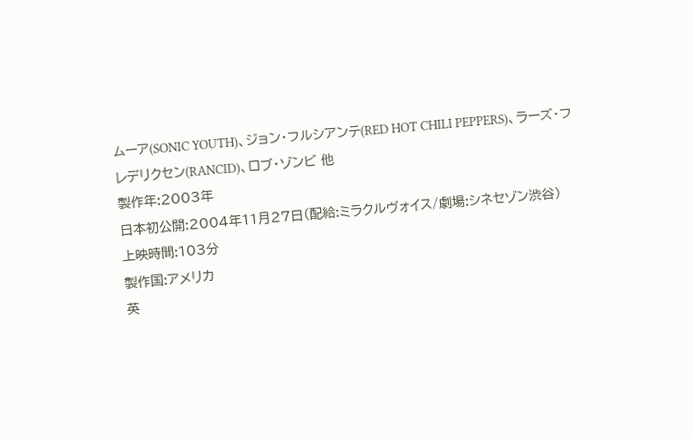ムーア(SONIC YOUTH)、ジョン・フルシアンテ(RED HOT CHILI PEPPERS)、ラーズ・フレデリクセン(RANCID)、ロブ・ゾンビ 他
製作年:2003年
日本初公開:2004年11月27日(配給:ミラクルヴォイス/劇場:シネセゾン渋谷)
上映時間:103分
製作国:アメリカ
英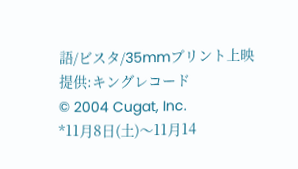語/ビスタ/35mmプリント上映
提供:キングレコード
© 2004 Cugat, Inc.
*11月8日(土)〜11月14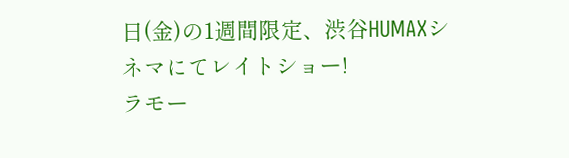日(金)の1週間限定、渋谷HUMAXシネマにてレイトショー!
ラモー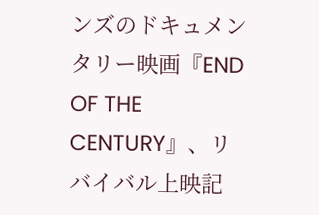ンズのドキュメンタリー映画『END OF THE CENTURY』、リバイバル上映記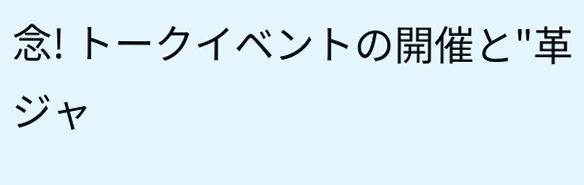念! トークイベントの開催と"革ジャ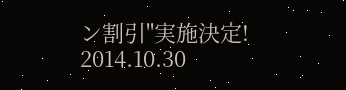ン割引"実施決定!
2014.10.30